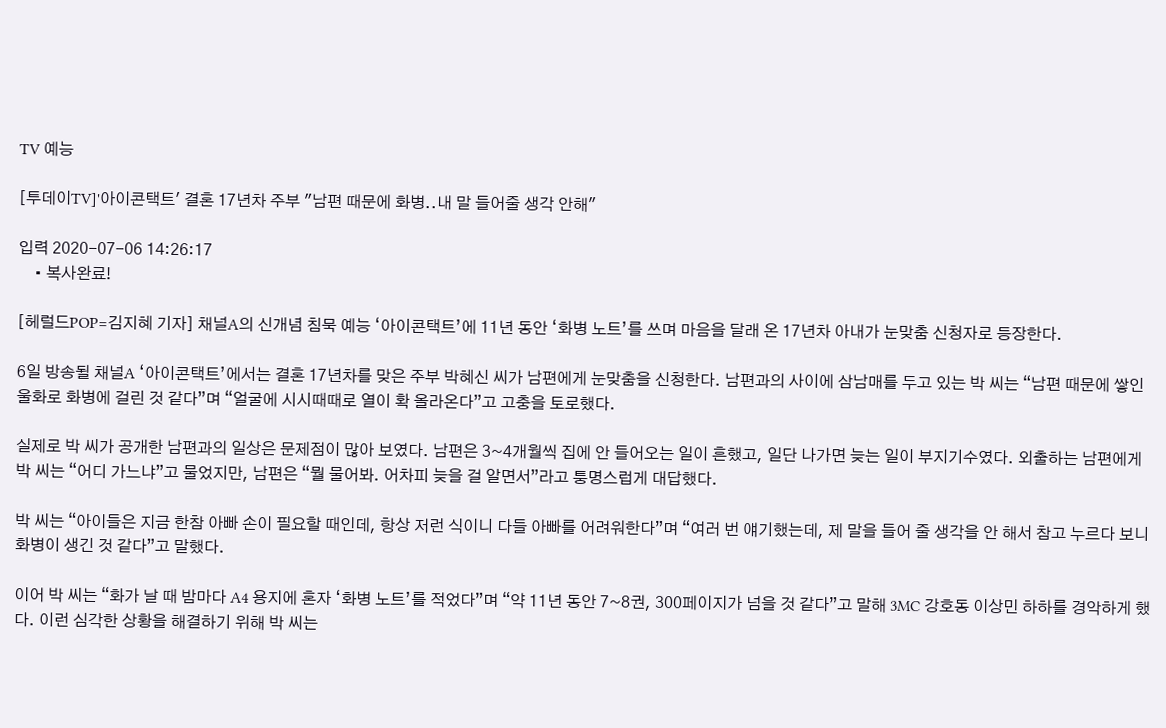TV 예능

[투데이TV]'아이콘택트' 결혼 17년차 주부 "남편 때문에 화병..내 말 들어줄 생각 안해"

입력 2020-07-06 14:26:17
    • 복사완료!

[헤럴드POP=김지혜 기자] 채널A의 신개념 침묵 예능 ‘아이콘택트’에 11년 동안 ‘화병 노트’를 쓰며 마음을 달래 온 17년차 아내가 눈맞춤 신청자로 등장한다.

6일 방송될 채널A ‘아이콘택트’에서는 결혼 17년차를 맞은 주부 박혜신 씨가 남편에게 눈맞춤을 신청한다. 남편과의 사이에 삼남매를 두고 있는 박 씨는 “남편 때문에 쌓인 울화로 화병에 걸린 것 같다”며 “얼굴에 시시때때로 열이 확 올라온다”고 고충을 토로했다.

실제로 박 씨가 공개한 남편과의 일상은 문제점이 많아 보였다. 남편은 3~4개월씩 집에 안 들어오는 일이 흔했고, 일단 나가면 늦는 일이 부지기수였다. 외출하는 남편에게 박 씨는 “어디 가느냐”고 물었지만, 남편은 “뭘 물어봐. 어차피 늦을 걸 알면서”라고 퉁명스럽게 대답했다.

박 씨는 “아이들은 지금 한참 아빠 손이 필요할 때인데, 항상 저런 식이니 다들 아빠를 어려워한다”며 “여러 번 얘기했는데, 제 말을 들어 줄 생각을 안 해서 참고 누르다 보니 화병이 생긴 것 같다”고 말했다.

이어 박 씨는 “화가 날 때 밤마다 A4 용지에 혼자 ‘화병 노트’를 적었다”며 “약 11년 동안 7~8권, 300페이지가 넘을 것 같다”고 말해 3MC 강호동 이상민 하하를 경악하게 했다. 이런 심각한 상황을 해결하기 위해 박 씨는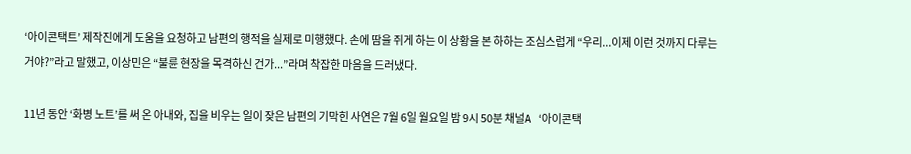‘아이콘택트’ 제작진에게 도움을 요청하고 남편의 행적을 실제로 미행했다. 손에 땀을 쥐게 하는 이 상황을 본 하하는 조심스럽게 “우리...이제 이런 것까지 다루는 거야?”라고 말했고, 이상민은 “불륜 현장을 목격하신 건가...”라며 착잡한 마음을 드러냈다.

11년 동안 ‘화병 노트’를 써 온 아내와, 집을 비우는 일이 잦은 남편의 기막힌 사연은 7월 6일 월요일 밤 9시 50분 채널A ‘아이콘택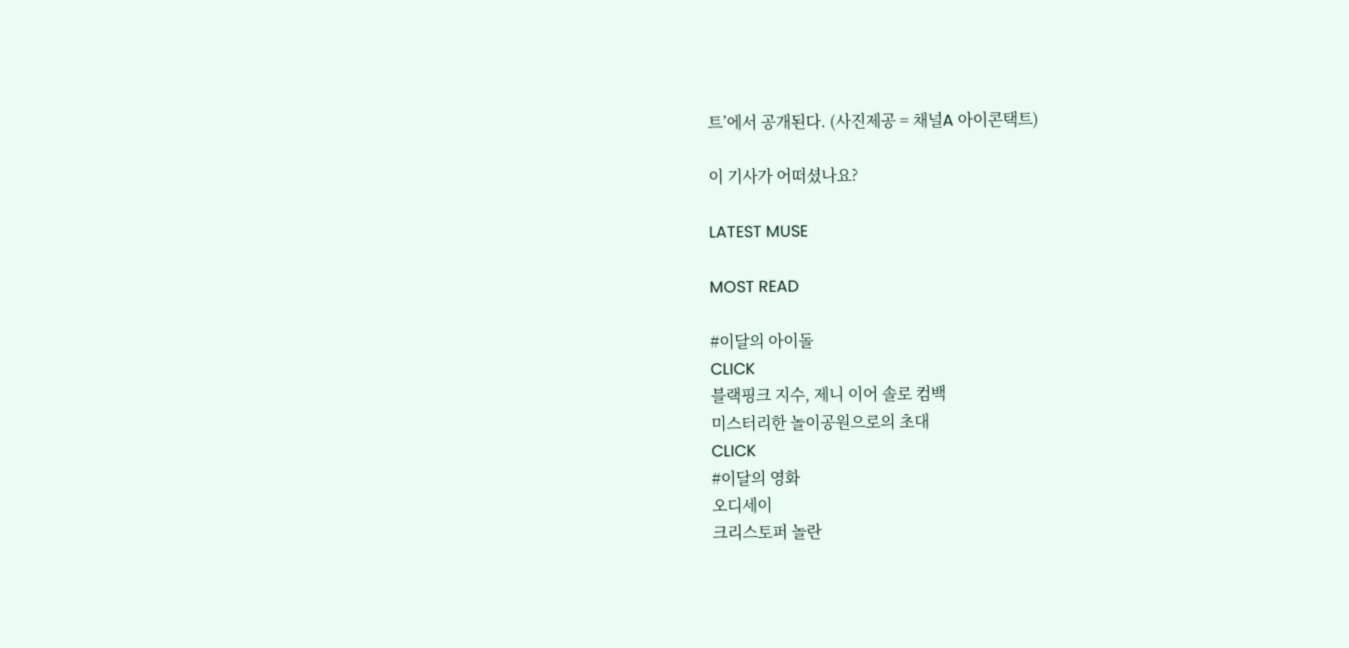트’에서 공개된다. (사진제공 = 채널A 아이콘택트)

이 기사가 어떠셨나요?

LATEST MUSE

MOST READ

#이달의 아이돌
CLICK
블랙핑크 지수, 제니 이어 솔로 컴백
미스터리한 놀이공원으로의 초대
CLICK
#이달의 영화
오디세이
크리스토퍼 놀란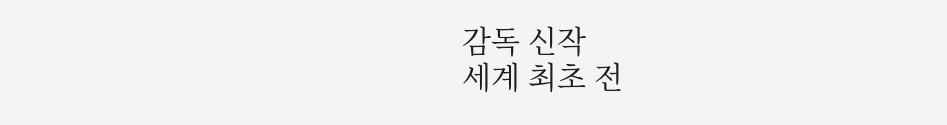감독 신작
세계 최초 전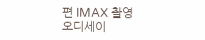편 IMAX 촬영
오디세이